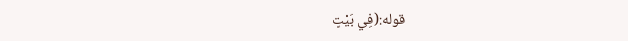قوله:(فِي بَيْتٍ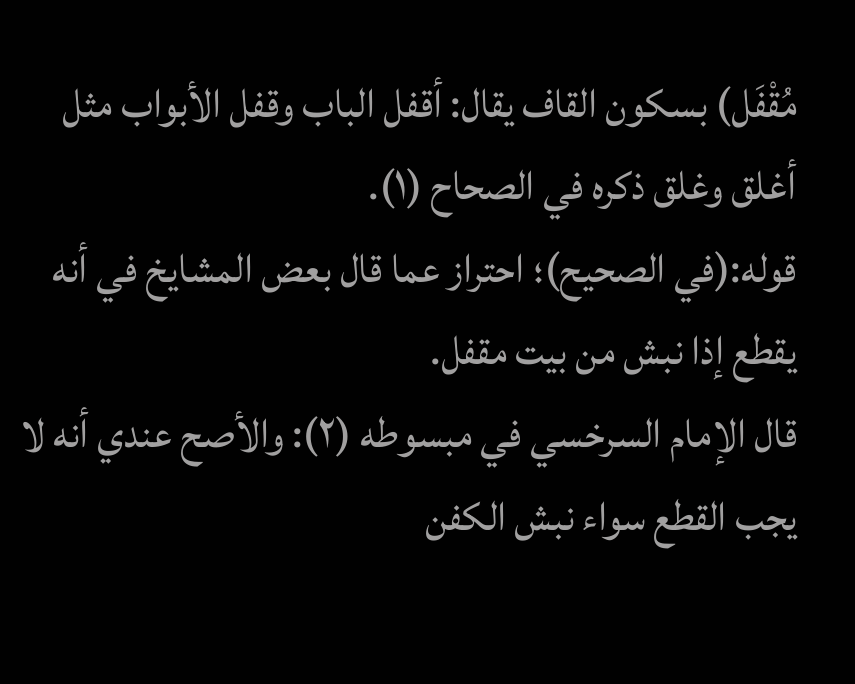مُقْفَل) بسكون القاف يقال: أقفل الباب وقفل الأبواب مثل أغلق وغلق ذكره في الصحاح (١).
قوله:(في الصحيح)؛ احتراز عما قال بعض المشايخ في أنه يقطع إذا نبش من بيت مقفل.
قال الإمام السرخسي في مبسوطه (٢): والأصح عندي أنه لا يجب القطع سواء نبش الكفن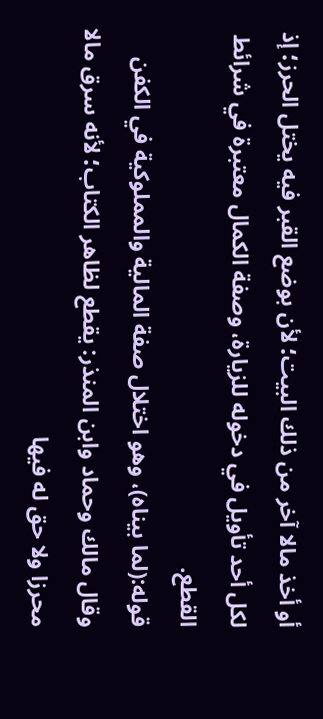أو أخذ مالا آخر من ذلك البيت؛ لأن بوضع القبر فيه يختل الحرز؛ إذ لكل أحد تأويل في دخوله للزيارة، وصفة الكمال معتبرة في شرائط القطع.
قوله:(لما بيناه)، وهو اختلال صفة المالية والمملوكية في الكفن
وقال مالك وحماد وابن المنذر: يقطع لظاهر الكتاب؛ لأنه سرق مالا محرزا ولا حق له فيها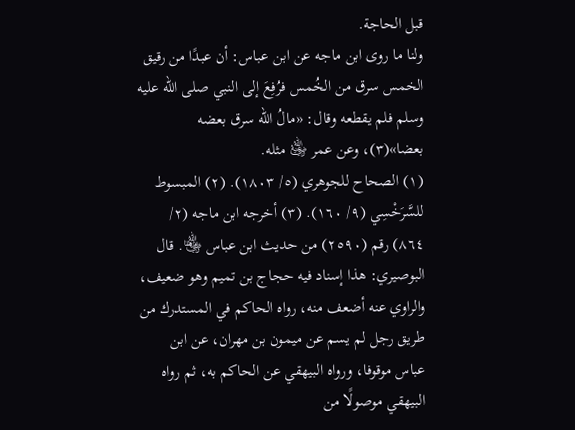قبل الحاجة.
ولنا ما روى ابن ماجه عن ابن عباس: أن عبدًا من رقيق الخمس سرق من الخُمس فرُفِعَ إلى النبي صلى الله عليه وسلم فلم يقطعه وقال: «مالُ الله سرق بعضه بعضا»(٣)، وعن عمر ﵁ مثله.
(١) الصحاح للجوهري (٥/ ١٨٠٣). (٢) المبسوط للسَّرَخْسِي (٩/ ١٦٠). (٣) أخرجه ابن ماجه (٢/ ٨٦٤) رقم (٢٥٩٠) من حديث ابن عباس ﵄. قال البوصيري: هذا إسناد فيه حجاج بن تميم وهو ضعيف، والراوي عنه أضعف منه، رواه الحاكم في المستدرك من طريق رجل لم يسم عن ميمون بن مهران، عن ابن عباس موقوفا، ورواه البيهقي عن الحاكم به، ثم رواه البيهقي موصولًا من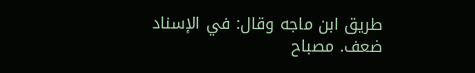طريق ابن ماجه وقال: في الإسناد ضعف. مصباح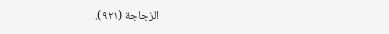الزجاجة (٩٢١).